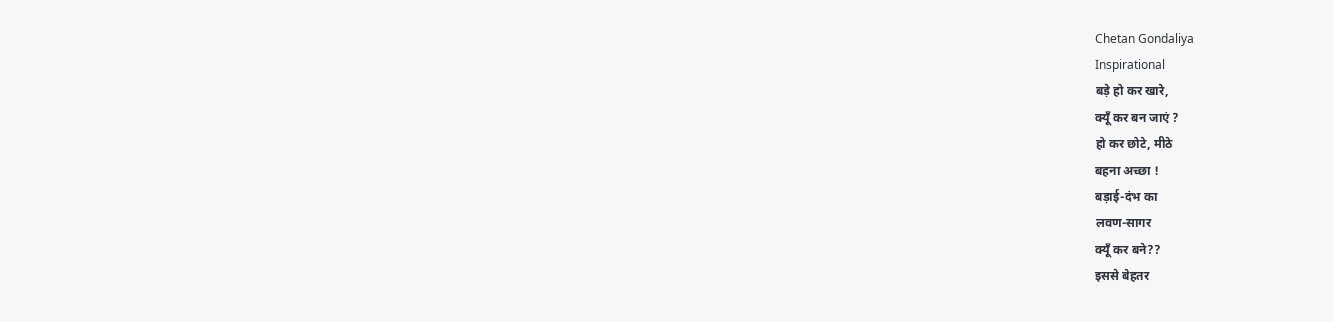Chetan Gondaliya
Inspirational
बड़े हो कर खारे,
क्यूँ कर बन जाएं ?
हो कर छोटे, मीठे
बहना अच्छा !
बड़ाई-दंभ का
लवण-सागर
क्यूँ कर बने??
इससे बेहतर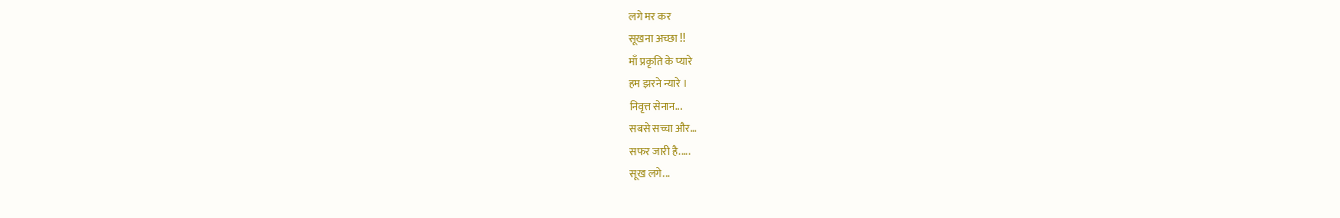लगे मर कर
सूखना अच्छा !!
माँ प्रकृति के प्यारे
हम झरने न्यारे ।
निवृत्त सेनान...
सबसे सच्चा और...
सफर जारी है.....
सूख लगे...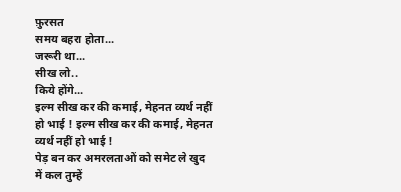फ़ुरसत
समय बहरा होता...
जरूरी था...
सीख लो..
किये होंगे...
इल्म सीख कर की कमाई, मेहनत व्यर्थ नहीं हो भाई ! इल्म सीख कर की कमाई, मेहनत व्यर्थ नहीं हो भाई !
पेड़ बन कर अमरलताओं को समेट ले खुद में कल तुम्हें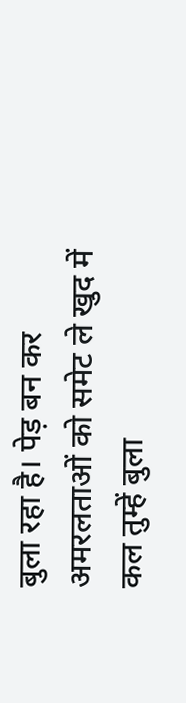बुला रहा है। पेड़ बन कर अमरलताओं को समेट ले खुद में कल तुम्हें बुला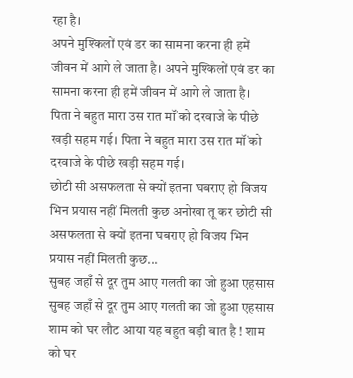रहा है।
अपने मुश्किलों एवं डर का सामना करना ही हमें जीवन में आगे ले जाता है। अपने मुश्किलों एवं डर का सामना करना ही हमें जीवन में आगे ले जाता है।
पिता ने बहुत मारा उस रात मॉं को दरवाजे के पीछे खड़ी सहम गई। पिता ने बहुत मारा उस रात मॉं को दरवाजे के पीछे खड़ी सहम गई।
छोटी सी असफलता से क्यों इतना घबराए हो विजय भिन प्रयास नहीं मिलती कुछ अनोखा तू कर छोटी सी असफलता से क्यों इतना घबराए हो विजय भिन प्रयास नहीं मिलती कुछ...
सुबह जहाँ से दूर तुम आए गलती का जो हुआ एहसास सुबह जहाँ से दूर तुम आए गलती का जो हुआ एहसास
शाम को घर लौट आया यह बहुत बड़ी बात है ! शाम को घर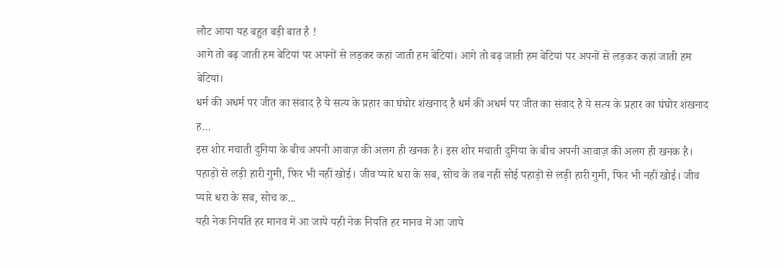लौट आया यह बहुत बड़ी बात है !
आगे तो बढ़ जाती हम बेटियां पर अपनों से लड़कर कहां जाती हम बेटियां। आगे तो बढ़ जाती हम बेटियां पर अपनों से लड़कर कहां जाती हम बेटियां।
धर्म की अधर्म पर जीत का संवाद है ये सत्य के प्रहार का घंघोर शंखनाद है धर्म की अधर्म पर जीत का संवाद है ये सत्य के प्रहार का घंघोर शंखनाद ह...
इस शोर मचाती दुनिया के बीच अपनी आवाज़ की अलग ही खनक है। इस शोर मचाती दुनिया के बीच अपनी आवाज़ की अलग ही खनक है।
पहाड़ों से लड़ी हारी गुमी, फिर भी नहीं खोई। जीव प्यारे धरा के सब, सोच के तब नहीं सोई पहाड़ों से लड़ी हारी गुमी, फिर भी नहीं खोई। जीव प्यारे धरा के सब, सोच क...
यही नेक नियति हर मानव में आ जाये यही नेक नियति हर मानव में आ जाये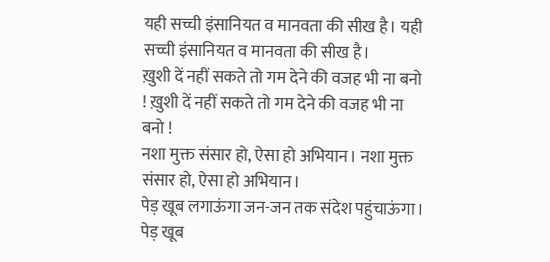यही सच्ची इंसानियत व मानवता की सीख है। यही सच्ची इंसानियत व मानवता की सीख है।
ख़ुशी दें नहीं सकते तो गम देने की वजह भी ना बनो ! ख़ुशी दें नहीं सकते तो गम देने की वजह भी ना बनो !
नशा मुक्त संसार हो, ऐसा हो अभियान। नशा मुक्त संसार हो, ऐसा हो अभियान।
पेड़ खूब लगाऊंगा जन-जन तक संदेश पहुंचाऊंगा। पेड़ खूब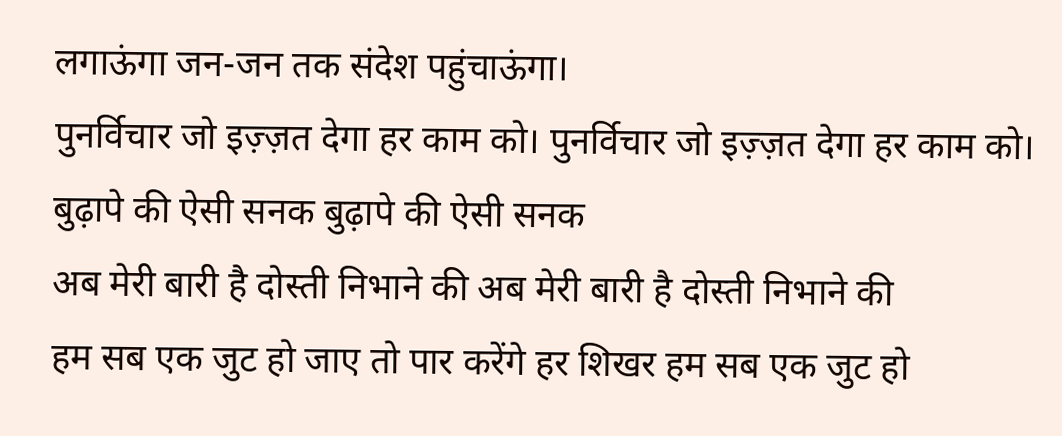लगाऊंगा जन-जन तक संदेश पहुंचाऊंगा।
पुनर्विचार जो इज़्ज़त देगा हर काम को। पुनर्विचार जो इज़्ज़त देगा हर काम को।
बुढ़ापे की ऐसी सनक बुढ़ापे की ऐसी सनक
अब मेरी बारी है दोस्ती निभाने की अब मेरी बारी है दोस्ती निभाने की
हम सब एक जुट हो जाए तो पार करेंगे हर शिखर हम सब एक जुट हो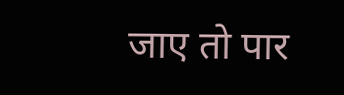जाए तो पार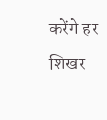करेंगे हर शिखर